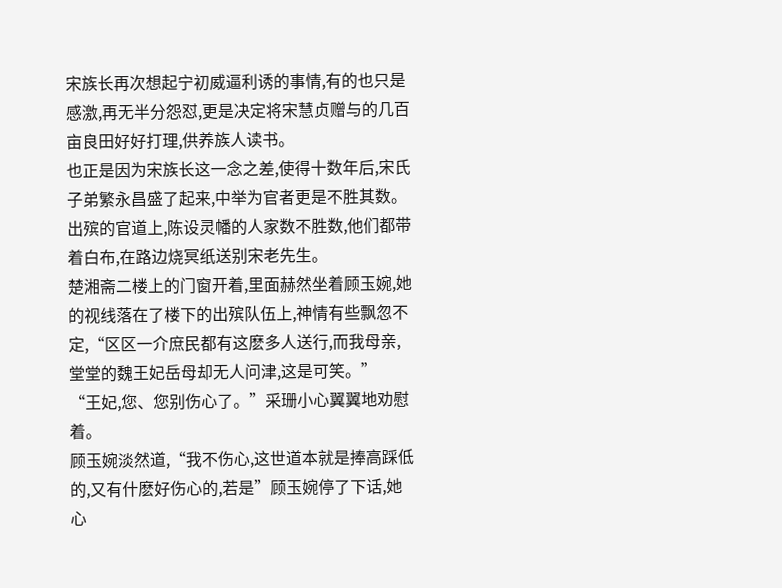宋族长再次想起宁初威逼利诱的事情,有的也只是感激,再无半分怨怼,更是决定将宋慧贞赠与的几百亩良田好好打理,供养族人读书。
也正是因为宋族长这一念之差,使得十数年后,宋氏子弟繁永昌盛了起来,中举为官者更是不胜其数。
出殡的官道上,陈设灵幡的人家数不胜数,他们都带着白布,在路边烧冥纸送别宋老先生。
楚湘斋二楼上的门窗开着,里面赫然坐着顾玉婉,她的视线落在了楼下的出殡队伍上,神情有些飘忽不定,“区区一介庶民都有这麽多人送行,而我母亲,堂堂的魏王妃岳母却无人问津,这是可笑。”
“王妃,您、您别伤心了。”采珊小心翼翼地劝慰着。
顾玉婉淡然道,“我不伤心,这世道本就是捧高踩低的,又有什麽好伤心的,若是”顾玉婉停了下话,她心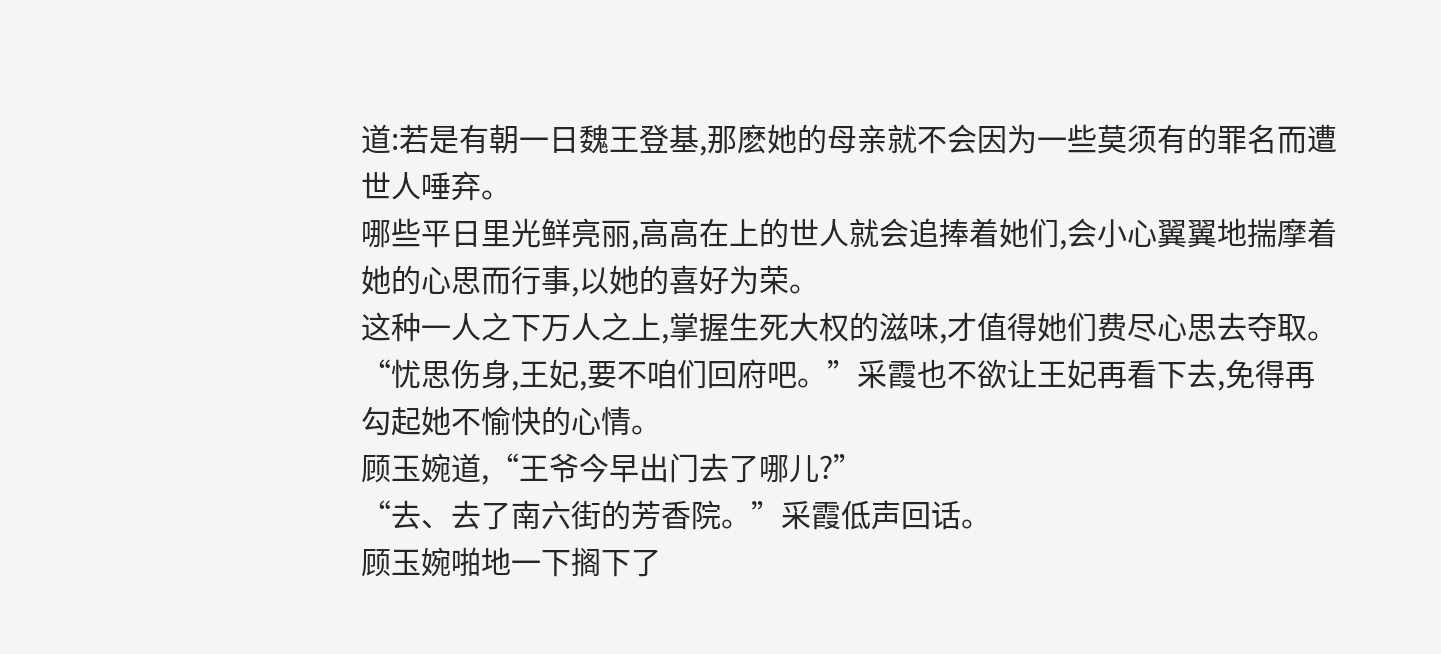道:若是有朝一日魏王登基,那麽她的母亲就不会因为一些莫须有的罪名而遭世人唾弃。
哪些平日里光鲜亮丽,高高在上的世人就会追捧着她们,会小心翼翼地揣摩着她的心思而行事,以她的喜好为荣。
这种一人之下万人之上,掌握生死大权的滋味,才值得她们费尽心思去夺取。
“忧思伤身,王妃,要不咱们回府吧。”采霞也不欲让王妃再看下去,免得再勾起她不愉快的心情。
顾玉婉道,“王爷今早出门去了哪儿?”
“去、去了南六街的芳香院。”采霞低声回话。
顾玉婉啪地一下搁下了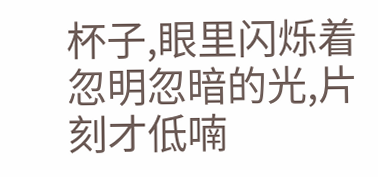杯子,眼里闪烁着忽明忽暗的光,片刻才低喃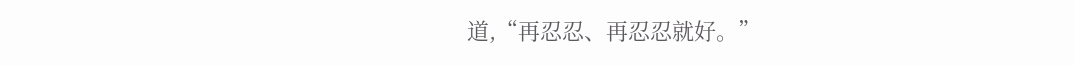道,“再忍忍、再忍忍就好。”